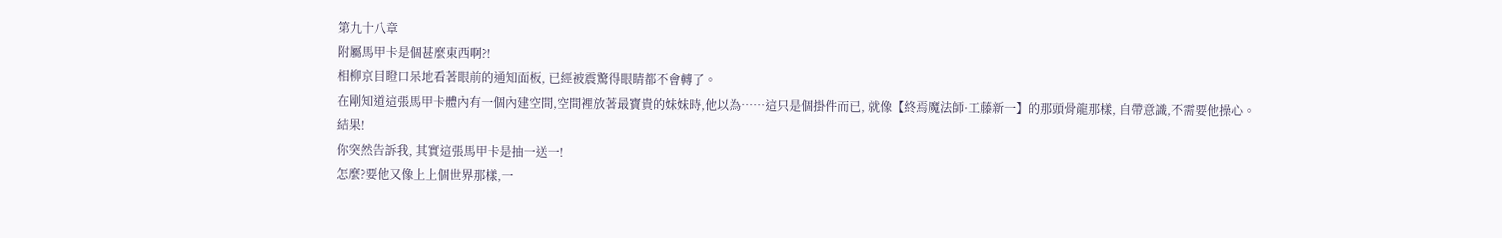第九十八章
附屬馬甲卡是個甚麼東西啊?!
相柳京目瞪口呆地看著眼前的通知面板, 已經被震驚得眼睛都不會轉了。
在剛知道這張馬甲卡體內有一個內建空間,空間裡放著最寶貴的妹妹時,他以為……這只是個掛件而已, 就像【終焉魔法師·工藤新一】的那頭骨龍那樣, 自帶意識,不需要他操心。
結果!
你突然告訴我, 其實這張馬甲卡是抽一送一!
怎麼?要他又像上上個世界那樣,一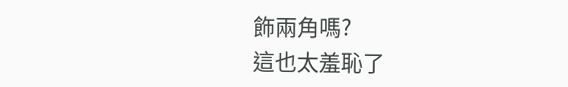飾兩角嗎?
這也太羞恥了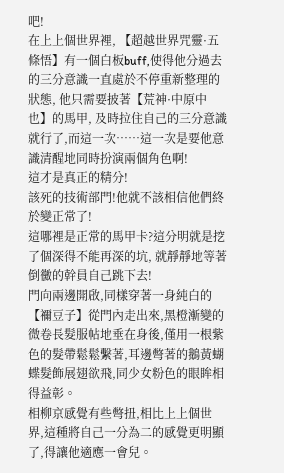吧!
在上上個世界裡, 【超越世界咒靈·五條悟】有一個白板buff,使得他分過去的三分意識一直處於不停重新整理的狀態, 他只需要披著【荒神·中原中也】的馬甲, 及時拉住自己的三分意識就行了,而這一次……這一次是要他意識清醒地同時扮演兩個角色啊!
這才是真正的精分!
該死的技術部門!他就不該相信他們終於變正常了!
這哪裡是正常的馬甲卡?這分明就是挖了個深得不能再深的坑, 就靜靜地等著倒黴的幹員自己跳下去!
門向兩邊開啟,同樣穿著一身純白的【禰豆子】從門內走出來,黑橙漸變的微卷長髮服帖地垂在身後,僅用一根紫色的髮帶鬆鬆繫著,耳邊彆著的鵝黃蝴蝶髮飾展翅欲飛,同少女粉色的眼眸相得益彰。
相柳京感覺有些彆扭,相比上上個世界,這種將自己一分為二的感覺更明顯了,得讓他適應一會兒。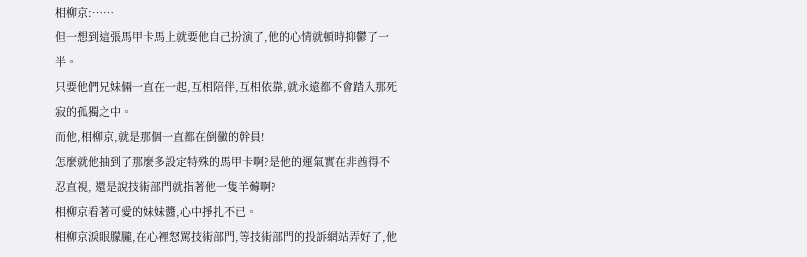相柳京:……
但一想到這張馬甲卡馬上就要他自己扮演了,他的心情就頓時抑鬱了一半。
只要他們兄妹倆一直在一起,互相陪伴,互相依靠,就永遠都不會踏入那死寂的孤獨之中。
而他,相柳京,就是那個一直都在倒黴的幹員!
怎麼就他抽到了那麼多設定特殊的馬甲卡啊?是他的運氣實在非酋得不忍直視, 還是說技術部門就指著他一隻羊薅啊?
相柳京看著可愛的妹妹醬,心中掙扎不已。
相柳京淚眼朦朧,在心裡怒罵技術部門,等技術部門的投訴網站弄好了,他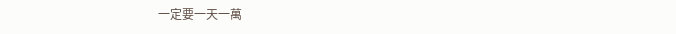一定要一天一萬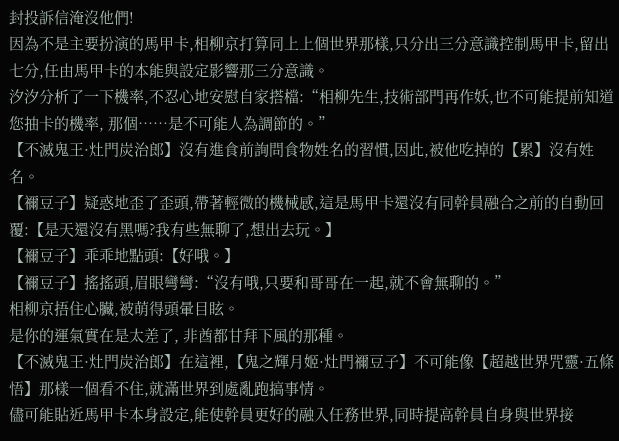封投訴信淹沒他們!
因為不是主要扮演的馬甲卡,相柳京打算同上上個世界那樣,只分出三分意識控制馬甲卡,留出七分,任由馬甲卡的本能與設定影響那三分意識。
汐汐分析了一下機率,不忍心地安慰自家搭檔:“相柳先生,技術部門再作妖,也不可能提前知道您抽卡的機率, 那個……是不可能人為調節的。”
【不滅鬼王·灶門炭治郎】沒有進食前詢問食物姓名的習慣,因此,被他吃掉的【累】沒有姓名。
【禰豆子】疑惑地歪了歪頭,帶著輕微的機械感,這是馬甲卡還沒有同幹員融合之前的自動回覆:【是天還沒有黑嗎?我有些無聊了,想出去玩。】
【禰豆子】乖乖地點頭:【好哦。】
【禰豆子】搖搖頭,眉眼彎彎:“沒有哦,只要和哥哥在一起,就不會無聊的。”
相柳京捂住心臟,被萌得頭暈目眩。
是你的運氣實在是太差了, 非酋都甘拜下風的那種。
【不滅鬼王·灶門炭治郎】在這裡,【鬼之輝月姬·灶門禰豆子】不可能像【超越世界咒靈·五條悟】那樣一個看不住,就滿世界到處亂跑搞事情。
儘可能貼近馬甲卡本身設定,能使幹員更好的融入任務世界,同時提高幹員自身與世界接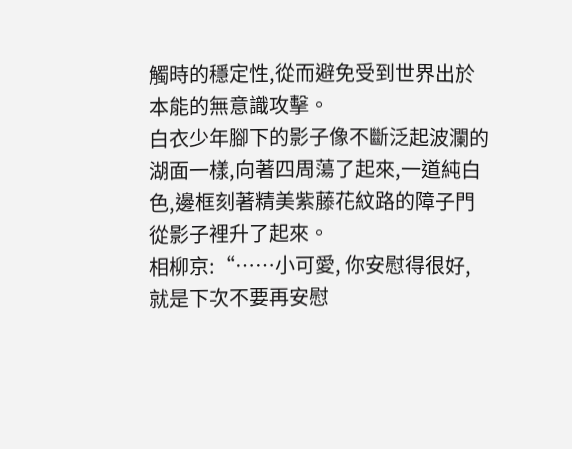觸時的穩定性,從而避免受到世界出於本能的無意識攻擊。
白衣少年腳下的影子像不斷泛起波瀾的湖面一樣,向著四周蕩了起來,一道純白色,邊框刻著精美紫藤花紋路的障子門從影子裡升了起來。
相柳京:“……小可愛, 你安慰得很好, 就是下次不要再安慰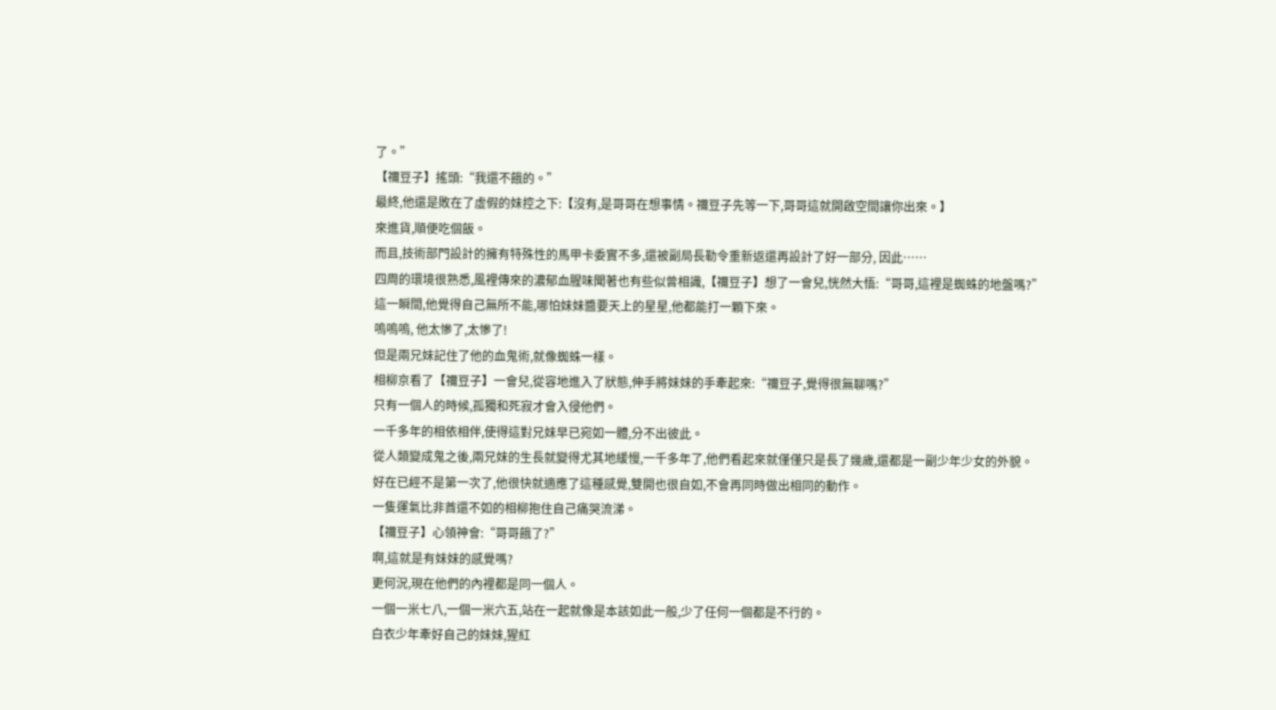了。”
【禰豆子】搖頭:“我還不餓的。”
最終,他還是敗在了虛假的妹控之下:【沒有,是哥哥在想事情。禰豆子先等一下,哥哥這就開啟空間讓你出來。】
來進貨,順便吃個飯。
而且,技術部門設計的擁有特殊性的馬甲卡委實不多,還被副局長勒令重新返還再設計了好一部分, 因此……
四周的環境很熟悉,風裡傳來的濃郁血腥味聞著也有些似曾相識,【禰豆子】想了一會兒,恍然大悟:“哥哥,這裡是蜘蛛的地盤嗎?”
這一瞬間,他覺得自己無所不能,哪怕妹妹醬要天上的星星,他都能打一顆下來。
嗚嗚嗚, 他太慘了,太慘了!
但是兩兄妹記住了他的血鬼術,就像蜘蛛一樣。
相柳京看了【禰豆子】一會兒,從容地進入了狀態,伸手將妹妹的手牽起來:“禰豆子,覺得很無聊嗎?”
只有一個人的時候,孤獨和死寂才會入侵他們。
一千多年的相依相伴,使得這對兄妹早已宛如一體,分不出彼此。
從人類變成鬼之後,兩兄妹的生長就變得尤其地緩慢,一千多年了,他們看起來就僅僅只是長了幾歲,還都是一副少年少女的外貌。
好在已經不是第一次了,他很快就適應了這種感覺,雙開也很自如,不會再同時做出相同的動作。
一隻運氣比非酋還不如的相柳抱住自己痛哭流涕。
【禰豆子】心領神會:“哥哥餓了?”
啊,這就是有妹妹的感覺嗎?
更何況,現在他們的內裡都是同一個人。
一個一米七八,一個一米六五,站在一起就像是本該如此一般,少了任何一個都是不行的。
白衣少年牽好自己的妹妹,猩紅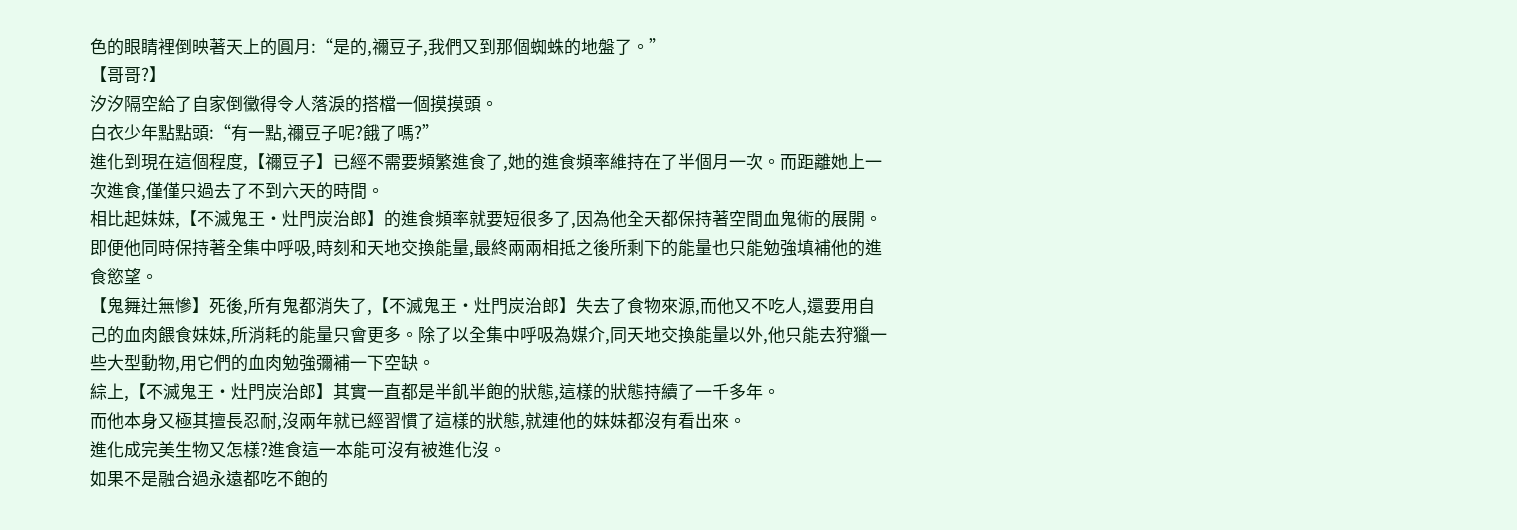色的眼睛裡倒映著天上的圓月:“是的,禰豆子,我們又到那個蜘蛛的地盤了。”
【哥哥?】
汐汐隔空給了自家倒黴得令人落淚的搭檔一個摸摸頭。
白衣少年點點頭:“有一點,禰豆子呢?餓了嗎?”
進化到現在這個程度,【禰豆子】已經不需要頻繁進食了,她的進食頻率維持在了半個月一次。而距離她上一次進食,僅僅只過去了不到六天的時間。
相比起妹妹,【不滅鬼王·灶門炭治郎】的進食頻率就要短很多了,因為他全天都保持著空間血鬼術的展開。即便他同時保持著全集中呼吸,時刻和天地交換能量,最終兩兩相抵之後所剩下的能量也只能勉強填補他的進食慾望。
【鬼舞辻無慘】死後,所有鬼都消失了,【不滅鬼王·灶門炭治郎】失去了食物來源,而他又不吃人,還要用自己的血肉餵食妹妹,所消耗的能量只會更多。除了以全集中呼吸為媒介,同天地交換能量以外,他只能去狩獵一些大型動物,用它們的血肉勉強彌補一下空缺。
綜上,【不滅鬼王·灶門炭治郎】其實一直都是半飢半飽的狀態,這樣的狀態持續了一千多年。
而他本身又極其擅長忍耐,沒兩年就已經習慣了這樣的狀態,就連他的妹妹都沒有看出來。
進化成完美生物又怎樣?進食這一本能可沒有被進化沒。
如果不是融合過永遠都吃不飽的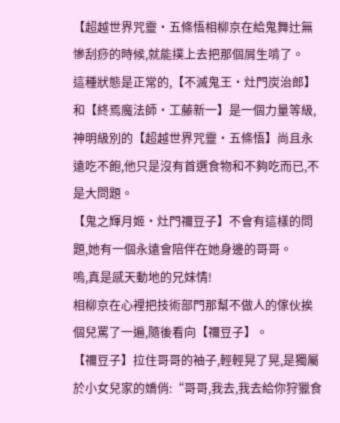【超越世界咒靈·五條悟相柳京在給鬼舞辻無慘刮痧的時候,就能撲上去把那個屑生啃了。
這種狀態是正常的,【不滅鬼王·灶門炭治郎】和【終焉魔法師·工藤新一】是一個力量等級,神明級別的【超越世界咒靈·五條悟】尚且永遠吃不飽,他只是沒有首選食物和不夠吃而已,不是大問題。
【鬼之輝月姬·灶門禰豆子】不會有這樣的問題,她有一個永遠會陪伴在她身邊的哥哥。
嗚,真是感天動地的兄妹情!
相柳京在心裡把技術部門那幫不做人的傢伙挨個兒罵了一遍,隨後看向【禰豆子】。
【禰豆子】拉住哥哥的袖子,輕輕晃了晃,是獨屬於小女兒家的嬌俏:“哥哥,我去,我去給你狩獵食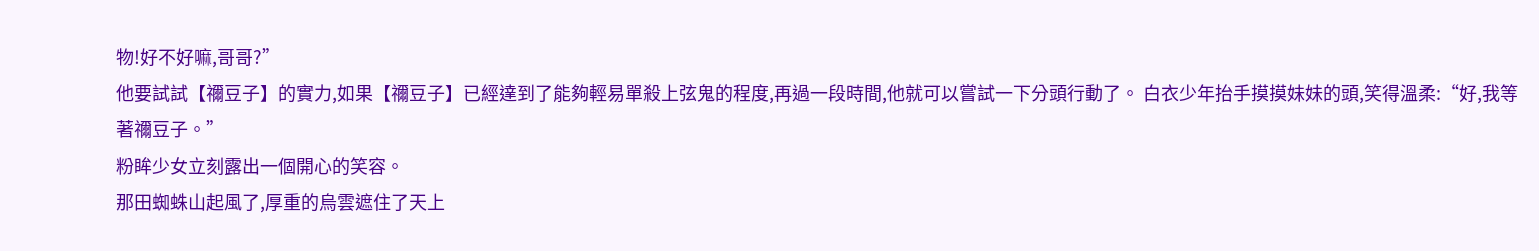物!好不好嘛,哥哥?”
他要試試【禰豆子】的實力,如果【禰豆子】已經達到了能夠輕易單殺上弦鬼的程度,再過一段時間,他就可以嘗試一下分頭行動了。 白衣少年抬手摸摸妹妹的頭,笑得溫柔:“好,我等著禰豆子。”
粉眸少女立刻露出一個開心的笑容。
那田蜘蛛山起風了,厚重的烏雲遮住了天上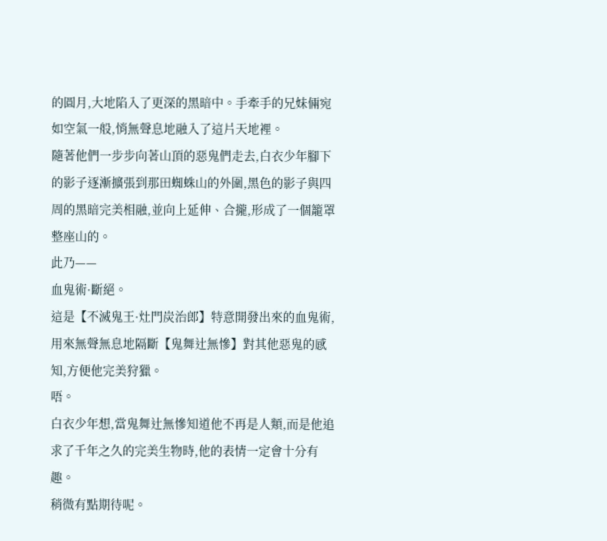的圓月,大地陷入了更深的黑暗中。手牽手的兄妹倆宛如空氣一般,悄無聲息地融入了這片天地裡。
隨著他們一步步向著山頂的惡鬼們走去,白衣少年腳下的影子逐漸擴張到那田蜘蛛山的外圍,黑色的影子與四周的黑暗完美相融,並向上延伸、合攏,形成了一個籠罩整座山的。
此乃——
血鬼術·斷絕。
這是【不滅鬼王·灶門炭治郎】特意開發出來的血鬼術,用來無聲無息地隔斷【鬼舞辻無慘】對其他惡鬼的感知,方便他完美狩獵。
唔。
白衣少年想,當鬼舞辻無慘知道他不再是人類,而是他追求了千年之久的完美生物時,他的表情一定會十分有趣。
稍微有點期待呢。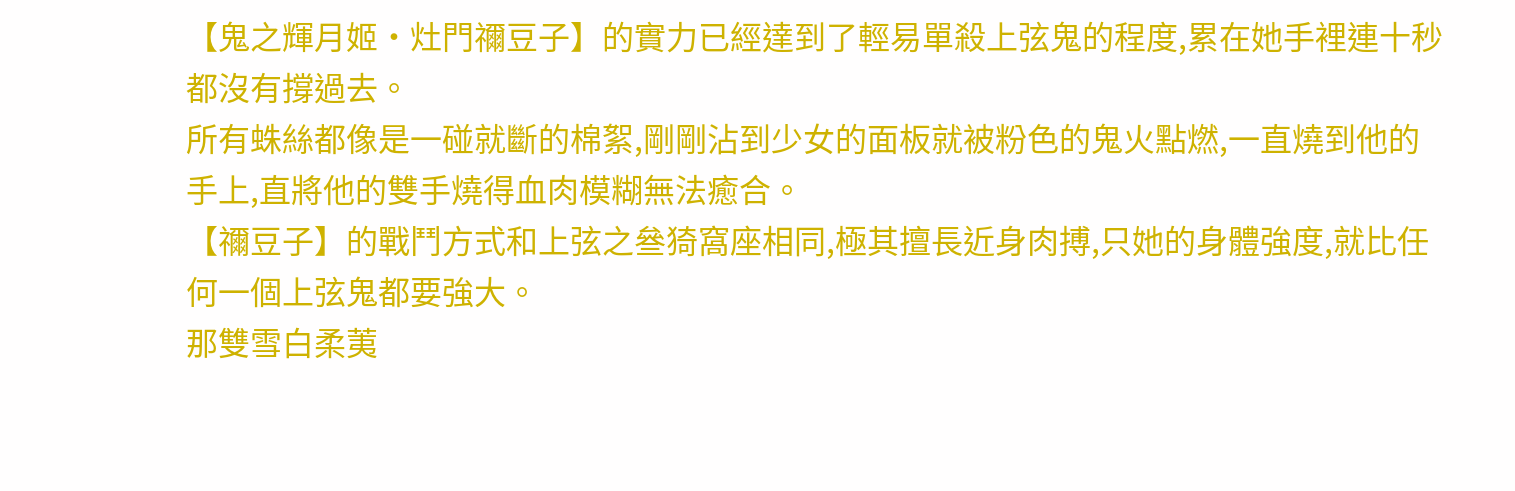【鬼之輝月姬·灶門禰豆子】的實力已經達到了輕易單殺上弦鬼的程度,累在她手裡連十秒都沒有撐過去。
所有蛛絲都像是一碰就斷的棉絮,剛剛沾到少女的面板就被粉色的鬼火點燃,一直燒到他的手上,直將他的雙手燒得血肉模糊無法癒合。
【禰豆子】的戰鬥方式和上弦之叄猗窩座相同,極其擅長近身肉搏,只她的身體強度,就比任何一個上弦鬼都要強大。
那雙雪白柔荑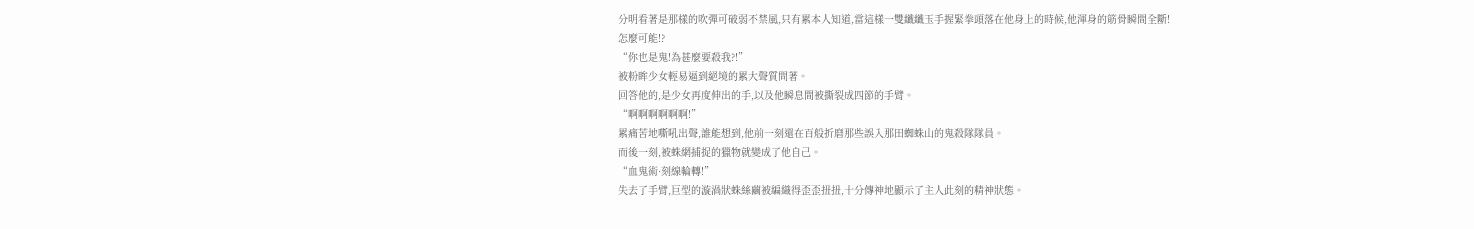分明看著是那樣的吹彈可破弱不禁風,只有累本人知道,當這樣一雙纖纖玉手握緊拳頭落在他身上的時候,他渾身的筋骨瞬間全斷!
怎麼可能!?
“你也是鬼!為甚麼要殺我?!”
被粉眸少女輕易逼到絕境的累大聲質問著。
回答他的,是少女再度伸出的手,以及他瞬息間被撕裂成四節的手臂。
“啊啊啊啊啊啊!”
累痛苦地嘶吼出聲,誰能想到,他前一刻還在百般折磨那些誤入那田蜘蛛山的鬼殺隊隊員。
而後一刻,被蛛網捕捉的獵物就變成了他自己。
“血鬼術·刻線輪轉!”
失去了手臂,巨型的漩渦狀蛛絲繭被編織得歪歪扭扭,十分傳神地顯示了主人此刻的精神狀態。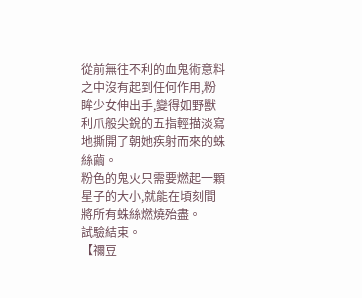從前無往不利的血鬼術意料之中沒有起到任何作用,粉眸少女伸出手,變得如野獸利爪般尖銳的五指輕描淡寫地撕開了朝她疾射而來的蛛絲繭。
粉色的鬼火只需要燃起一顆星子的大小,就能在頃刻間將所有蛛絲燃燒殆盡。
試驗結束。
【禰豆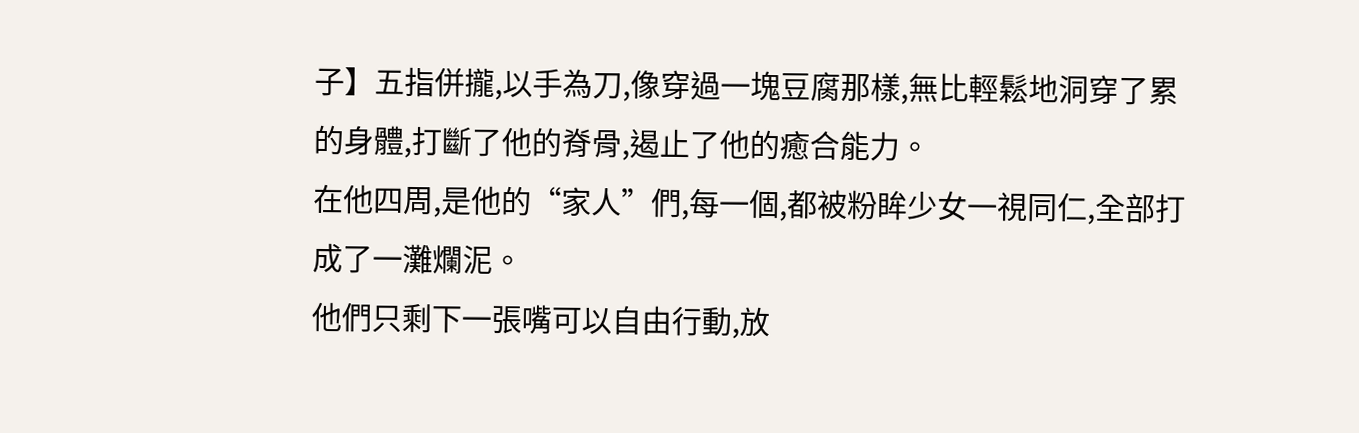子】五指併攏,以手為刀,像穿過一塊豆腐那樣,無比輕鬆地洞穿了累的身體,打斷了他的脊骨,遏止了他的癒合能力。
在他四周,是他的“家人”們,每一個,都被粉眸少女一視同仁,全部打成了一灘爛泥。
他們只剩下一張嘴可以自由行動,放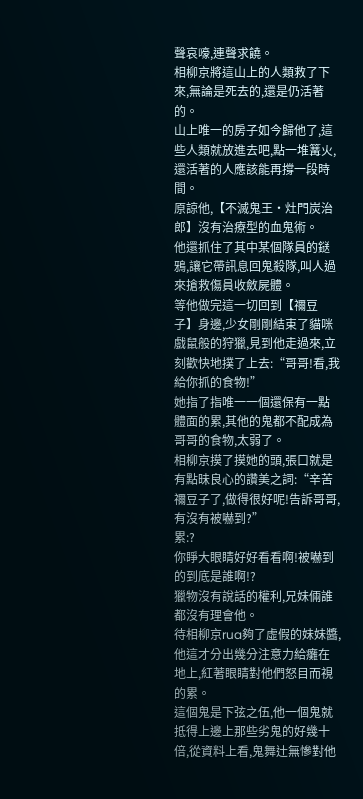聲哀嚎,連聲求饒。
相柳京將這山上的人類救了下來,無論是死去的,還是仍活著的。
山上唯一的房子如今歸他了,這些人類就放進去吧,點一堆篝火,還活著的人應該能再撐一段時間。
原諒他,【不滅鬼王·灶門炭治郎】沒有治療型的血鬼術。
他還抓住了其中某個隊員的鎹鴉,讓它帶訊息回鬼殺隊,叫人過來搶救傷員收斂屍體。
等他做完這一切回到【禰豆子】身邊,少女剛剛結束了貓咪戲鼠般的狩獵,見到他走過來,立刻歡快地撲了上去:“哥哥!看,我給你抓的食物!”
她指了指唯一一個還保有一點體面的累,其他的鬼都不配成為哥哥的食物,太弱了。
相柳京摸了摸她的頭,張口就是有點昧良心的讚美之詞:“辛苦禰豆子了,做得很好呢!告訴哥哥,有沒有被嚇到?”
累:?
你睜大眼睛好好看看啊!被嚇到的到底是誰啊!?
獵物沒有說話的權利,兄妹倆誰都沒有理會他。
待相柳京rua夠了虛假的妹妹醬,他這才分出幾分注意力給癱在地上,紅著眼睛對他們怒目而視的累。
這個鬼是下弦之伍,他一個鬼就抵得上邊上那些劣鬼的好幾十倍,從資料上看,鬼舞辻無慘對他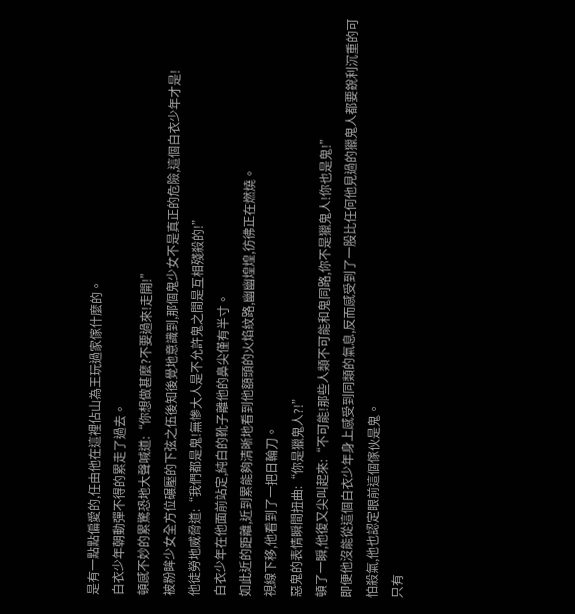是有一點點偏愛的,任由他在這裡佔山為王玩過家傢什麼的。
白衣少年朝動彈不得的累走了過去。
頓感不妙的累驚恐地大聲喊道:“你想做甚麼?不要過來!走開!”
被粉眸少女全方位碾壓的下弦之伍後知後覺地意識到,那個鬼少女不是真正的危險,這個白衣少年才是!
他徒勞地威脅道:“我們都是鬼!無慘大人是不允許鬼之間是互相殘殺的!”
白衣少年在他面前站定,純白的靴子離他的鼻尖僅有半寸。
如此近的距離,近到累能夠清晰地看到他額頭的火焰紋路,幽幽煌煌,彷彿正在燃燒。
視線下移,他看到了一把日輪刀。
惡鬼的表情瞬間扭曲:“你是獵鬼人?!”
頓了一瞬,他復又尖叫起來:“不可能!那些人類不可能和鬼同路,你不是獵鬼人!你也是鬼!”
即便他沒能從這個白衣少年身上感受到同類的氣息,反而感受到了一股比任何他見過的獵鬼人都要銳利沉重的可怕殺氣,他也認定眼前這個傢伙是鬼。
只有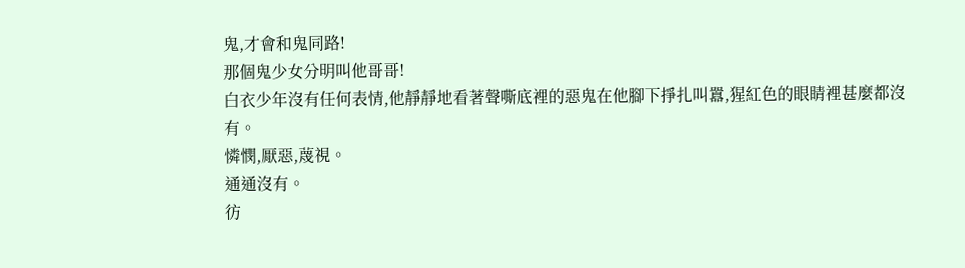鬼,才會和鬼同路!
那個鬼少女分明叫他哥哥!
白衣少年沒有任何表情,他靜靜地看著聲嘶底裡的惡鬼在他腳下掙扎叫囂,猩紅色的眼睛裡甚麼都沒有。
憐憫,厭惡,蔑視。
通通沒有。
彷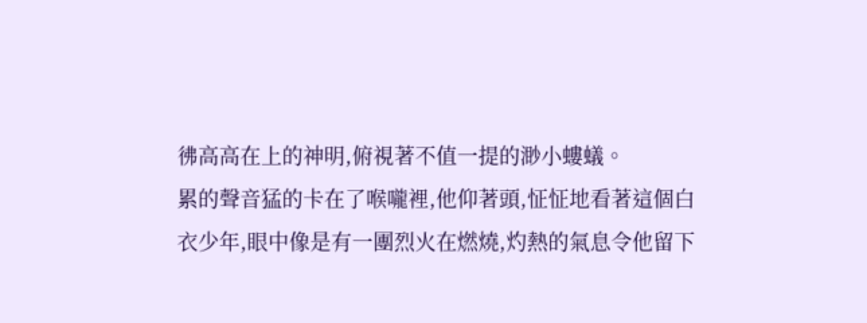彿高高在上的神明,俯視著不值一提的渺小螻蟻。
累的聲音猛的卡在了喉嚨裡,他仰著頭,怔怔地看著這個白衣少年,眼中像是有一團烈火在燃燒,灼熱的氣息令他留下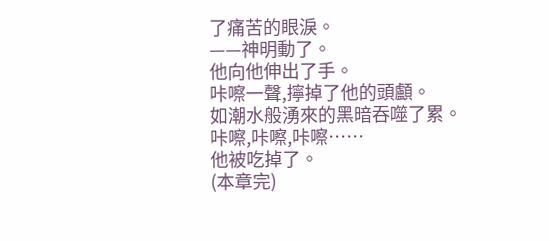了痛苦的眼淚。
——神明動了。
他向他伸出了手。
咔嚓一聲,擰掉了他的頭顱。
如潮水般湧來的黑暗吞噬了累。
咔嚓,咔嚓,咔嚓……
他被吃掉了。
(本章完)